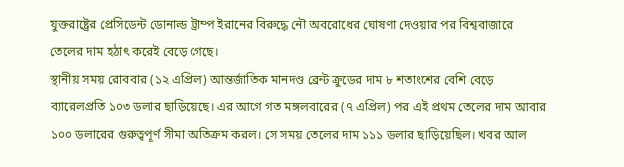যুক্তরাষ্ট্রের প্রেসিডেন্ট ডোনাল্ড ট্রাম্প ইরানের বিরুদ্ধে নৌ অবরোধের ঘোষণা দেওয়ার পর বিশ্ববাজারে তেলের দাম হঠাৎ করেই বেড়ে গেছে।
স্থানীয় সময় রোববার (১২ এপ্রিল) আন্তর্জাতিক মানদণ্ড ব্রেন্ট ক্রুডের দাম ৮ শতাংশের বেশি বেড়ে ব্যারেলপ্রতি ১০৩ ডলার ছাড়িয়েছে। এর আগে গত মঙ্গলবারের (৭ এপ্রিল) পর এই প্রথম তেলের দাম আবার ১০০ ডলারের গুরুত্বপূর্ণ সীমা অতিক্রম করল। সে সময় তেলের দাম ১১১ ডলার ছাড়িয়েছিল। খবর আল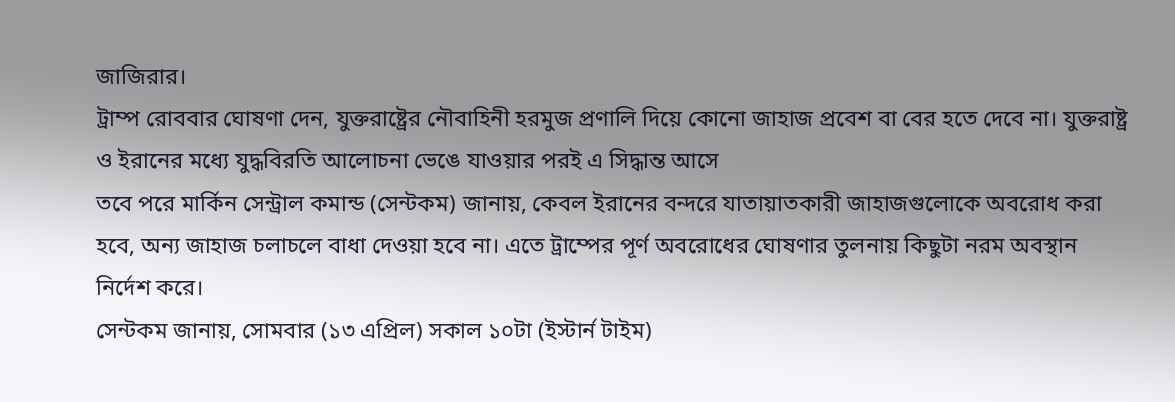জাজিরার।
ট্রাম্প রোববার ঘোষণা দেন, যুক্তরাষ্ট্রের নৌবাহিনী হরমুজ প্রণালি দিয়ে কোনো জাহাজ প্রবেশ বা বের হতে দেবে না। যুক্তরাষ্ট্র ও ইরানের মধ্যে যুদ্ধবিরতি আলোচনা ভেঙে যাওয়ার পরই এ সিদ্ধান্ত আসে
তবে পরে মার্কিন সেন্ট্রাল কমান্ড (সেন্টকম) জানায়, কেবল ইরানের বন্দরে যাতায়াতকারী জাহাজগুলোকে অবরোধ করা হবে, অন্য জাহাজ চলাচলে বাধা দেওয়া হবে না। এতে ট্রাম্পের পূর্ণ অবরোধের ঘোষণার তুলনায় কিছুটা নরম অবস্থান নির্দেশ করে।
সেন্টকম জানায়, সোমবার (১৩ এপ্রিল) সকাল ১০টা (ইস্টার্ন টাইম)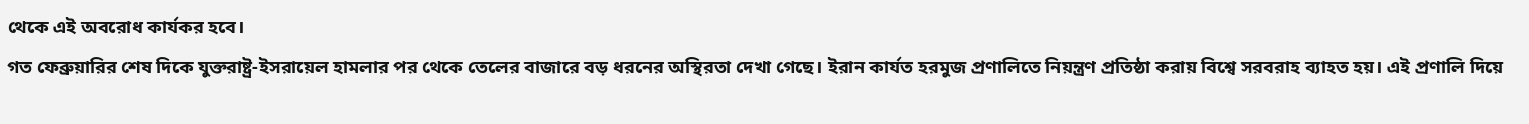থেকে এই অবরোধ কার্যকর হবে।
গত ফেব্রুয়ারির শেষ দিকে যুক্তরাষ্ট্র-ইসরায়েল হামলার পর থেকে তেলের বাজারে বড় ধরনের অস্থিরতা দেখা গেছে। ইরান কার্যত হরমুজ প্রণালিতে নিয়ন্ত্রণ প্রতিষ্ঠা করায় বিশ্বে সরবরাহ ব্যাহত হয়। এই প্রণালি দিয়ে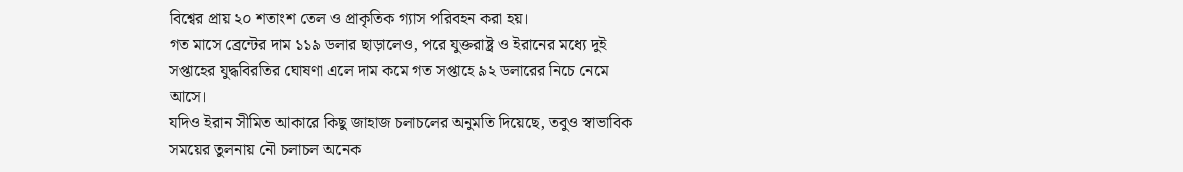বিশ্বের প্রায় ২০ শতাংশ তেল ও প্রাকৃতিক গ্যাস পরিবহন করা হয়।
গত মাসে ব্রেন্টের দাম ১১৯ ডলার ছাড়ালেও, পরে যুক্তরাষ্ট্র ও ইরানের মধ্যে দুই সপ্তাহের যুদ্ধবিরতির ঘোষণা এলে দাম কমে গত সপ্তাহে ৯২ ডলারের নিচে নেমে আসে।
যদিও ইরান সীমিত আকারে কিছু জাহাজ চলাচলের অনুমতি দিয়েছে, তবুও স্বাভাবিক সময়ের তুলনায় নৌ চলাচল অনেক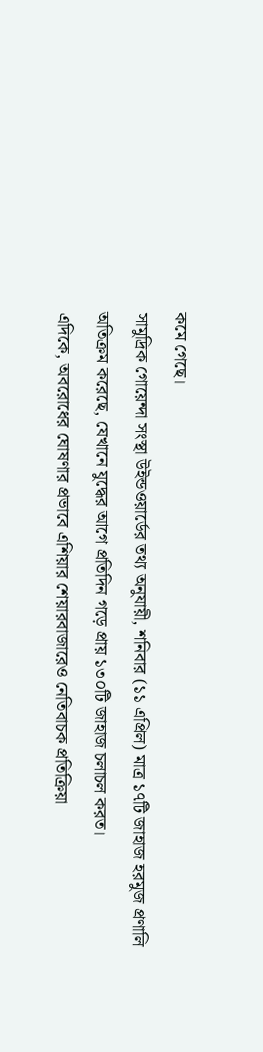কমে গেছে।
সামুদ্রিক গোয়েন্দা সংস্থা উইন্ডওয়ার্ডের তথ্য অনুযায়ী, শনিবার (১১ এপ্রিল) মাত্র ১৭টি জাহাজ হরমুজ প্রণালি অতিক্রম করেছে, যেখানে যুদ্ধের আগে প্রতিদিন গড়ে প্রায় ১৩০টি জাহাজ চলাচল করত।
এদিকে, অবরোধের ঘোষণার প্রভাবে এশিয়ার শেয়ারবাজারেও নেতিবাচক প্রতিক্রিয়া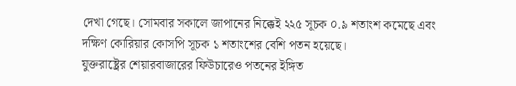দেখা গেছে। সোমবার সকালে জাপানের নিক্কেই ২২৫ সূচক ০.৯ শতাংশ কমেছে এবং দক্ষিণ কোরিয়ার কোসপি সূচক ১ শতাংশের বেশি পতন হয়েছে।
যুক্তরাষ্ট্রের শেয়ারবাজারের ফিউচারেও পতনের ইঙ্গিত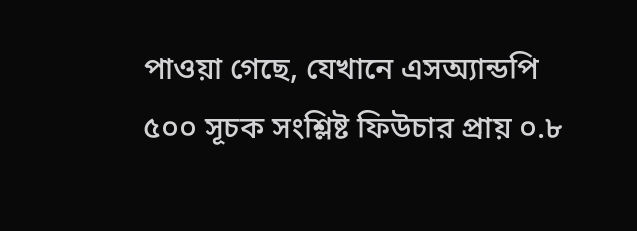পাওয়া গেছে, যেখানে এসঅ্যান্ডপি ৫০০ সূচক সংশ্লিষ্ট ফিউচার প্রায় ০.৮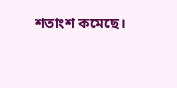শতাংশ কমেছে।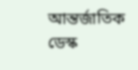আন্তর্জাতিক ডেস্ক